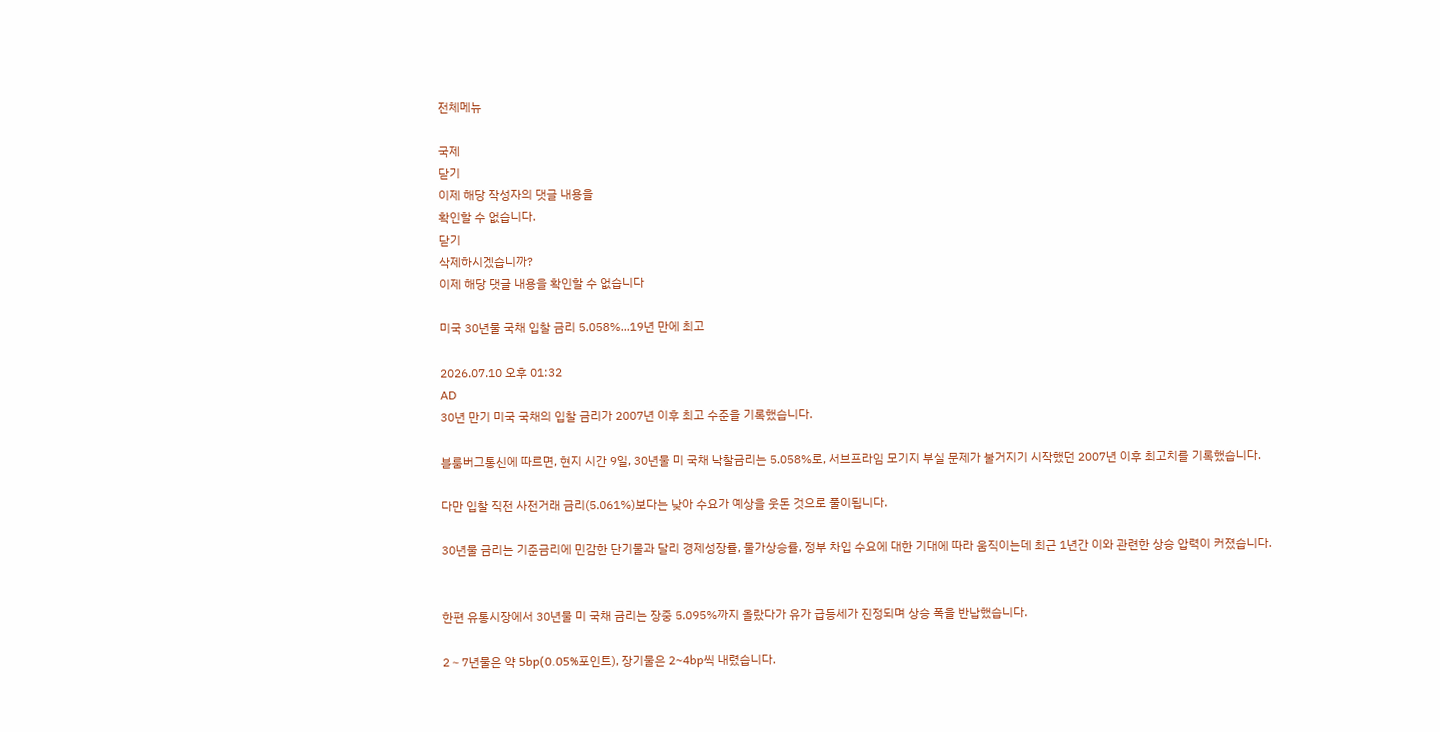전체메뉴

국제
닫기
이제 해당 작성자의 댓글 내용을
확인할 수 없습니다.
닫기
삭제하시겠습니까?
이제 해당 댓글 내용을 확인할 수 없습니다

미국 30년물 국채 입찰 금리 5.058%...19년 만에 최고

2026.07.10 오후 01:32
AD
30년 만기 미국 국채의 입찰 금리가 2007년 이후 최고 수준을 기록했습니다.

블룸버그통신에 따르면, 현지 시간 9일, 30년물 미 국채 낙찰금리는 5.058%로, 서브프라임 모기지 부실 문제가 불거지기 시작했던 2007년 이후 최고치를 기록했습니다.

다만 입찰 직전 사전거래 금리(5.061%)보다는 낮아 수요가 예상을 웃돈 것으로 풀이됩니다.

30년물 금리는 기준금리에 민감한 단기물과 달리 경제성장률, 물가상승률, 정부 차입 수요에 대한 기대에 따라 움직이는데 최근 1년간 이와 관련한 상승 압력이 커졌습니다.


한편 유통시장에서 30년물 미 국채 금리는 장중 5.095%까지 올랐다가 유가 급등세가 진정되며 상승 폭을 반납했습니다.

2∼7년물은 약 5bp(0.05%포인트), 장기물은 2∼4bp씩 내렸습니다.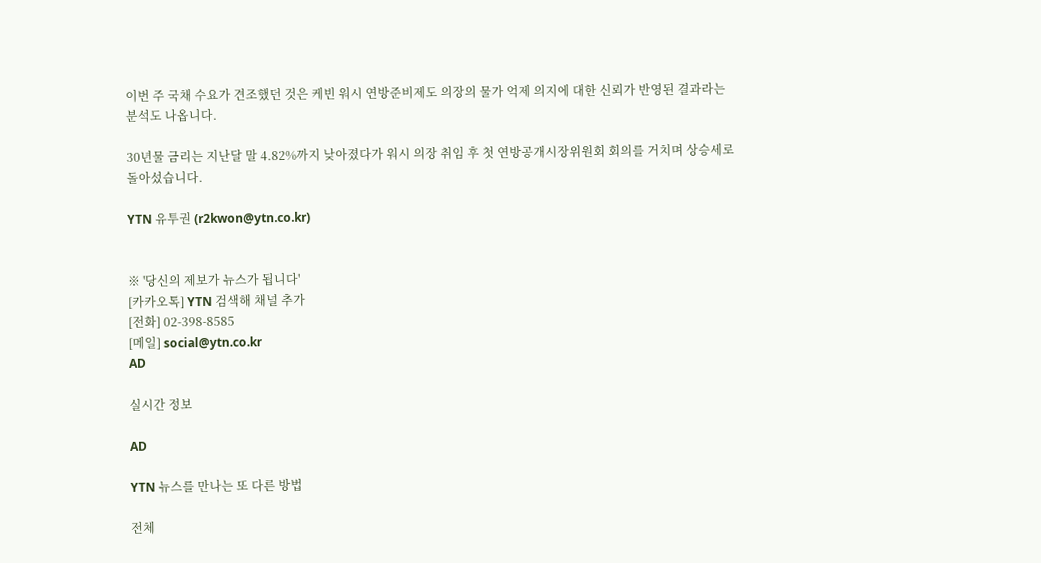이번 주 국채 수요가 견조했던 것은 케빈 워시 연방준비제도 의장의 물가 억제 의지에 대한 신뢰가 반영된 결과라는 분석도 나옵니다.

30년물 금리는 지난달 말 4.82%까지 낮아졌다가 워시 의장 취임 후 첫 연방공개시장위원회 회의를 거치며 상승세로 돌아섰습니다.

YTN 유투권 (r2kwon@ytn.co.kr)


※ '당신의 제보가 뉴스가 됩니다'
[카카오톡] YTN 검색해 채널 추가
[전화] 02-398-8585
[메일] social@ytn.co.kr
AD

실시간 정보

AD

YTN 뉴스를 만나는 또 다른 방법

전체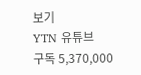보기
YTN 유튜브
구독 5,370,000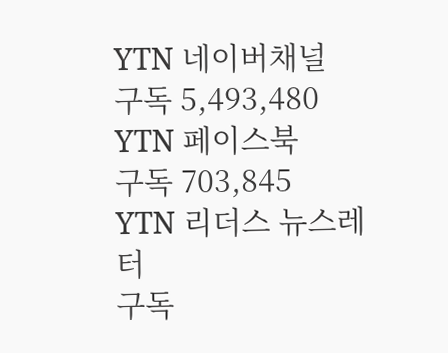YTN 네이버채널
구독 5,493,480
YTN 페이스북
구독 703,845
YTN 리더스 뉴스레터
구독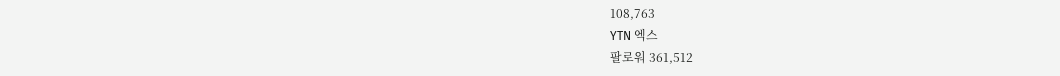108,763
YTN 엑스
팔로워 361,512